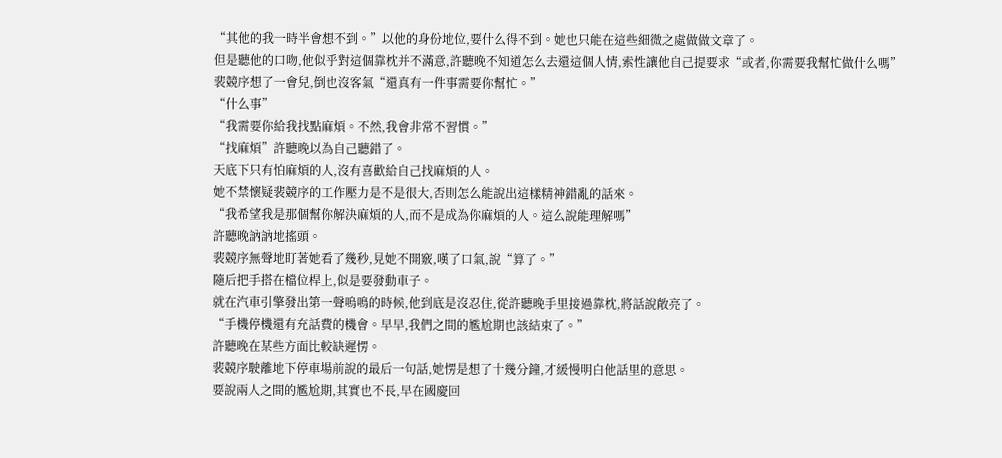“其他的我一時半會想不到。”以他的身份地位,要什么得不到。她也只能在這些細微之處做做文章了。
但是聽他的口吻,他似乎對這個靠枕并不滿意,許聽晚不知道怎么去還這個人情,索性讓他自己提要求“或者,你需要我幫忙做什么嗎”
裴競序想了一會兒,倒也沒客氣“還真有一件事需要你幫忙。”
“什么事”
“我需要你給我找點麻煩。不然,我會非常不習慣。”
“找麻煩”許聽晚以為自己聽錯了。
天底下只有怕麻煩的人,沒有喜歡給自己找麻煩的人。
她不禁懷疑裴競序的工作壓力是不是很大,否則怎么能說出這樣精神錯亂的話來。
“我希望我是那個幫你解決麻煩的人,而不是成為你麻煩的人。這么說能理解嗎”
許聽晚訥訥地搖頭。
裴競序無聲地盯著她看了幾秒,見她不開竅,嘆了口氣,說“算了。”
隨后把手搭在檔位桿上,似是要發動車子。
就在汽車引擎發出第一聲嗚鳴的時候,他到底是沒忍住,從許聽晚手里接過靠枕,將話說敞亮了。
“手機停機還有充話費的機會。早早,我們之間的尷尬期也該結束了。”
許聽晚在某些方面比較缺遲愣。
裴競序駛離地下停車場前說的最后一句話,她愣是想了十幾分鐘,才緩慢明白他話里的意思。
要說兩人之間的尷尬期,其實也不長,早在國慶回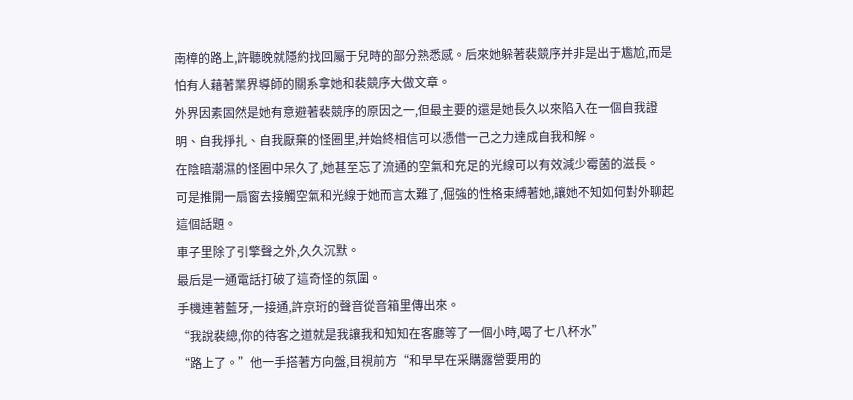南樟的路上,許聽晚就隱約找回屬于兒時的部分熟悉感。后來她躲著裴競序并非是出于尷尬,而是怕有人藉著業界導師的關系拿她和裴競序大做文章。
外界因素固然是她有意避著裴競序的原因之一,但最主要的還是她長久以來陷入在一個自我證明、自我掙扎、自我厭棄的怪圈里,并始終相信可以憑借一己之力達成自我和解。
在陰暗潮濕的怪圈中呆久了,她甚至忘了流通的空氣和充足的光線可以有效減少霉菌的滋長。
可是推開一扇窗去接觸空氣和光線于她而言太難了,倔強的性格束縛著她,讓她不知如何對外聊起這個話題。
車子里除了引擎聲之外,久久沉默。
最后是一通電話打破了這奇怪的氛圍。
手機連著藍牙,一接通,許京珩的聲音從音箱里傳出來。
“我說裴總,你的待客之道就是我讓我和知知在客廳等了一個小時,喝了七八杯水”
“路上了。”他一手搭著方向盤,目視前方“和早早在采購露營要用的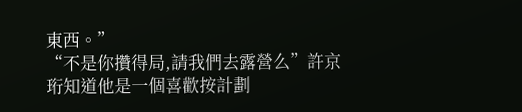東西。”
“不是你攢得局,請我們去露營么”許京珩知道他是一個喜歡按計劃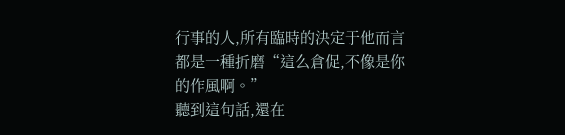行事的人,所有臨時的決定于他而言都是一種折磨“這么倉促,不像是你的作風啊。”
聽到這句話,還在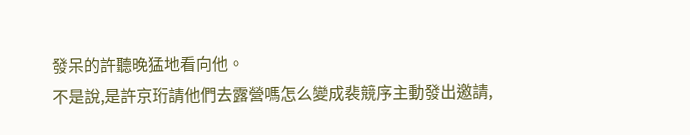發呆的許聽晚猛地看向他。
不是說,是許京珩請他們去露營嗎怎么變成裴競序主動發出邀請,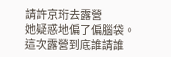請許京珩去露營
她疑惑地偏了偏腦袋。
這次露營到底誰請誰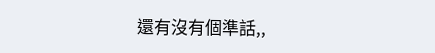還有沒有個準話,,